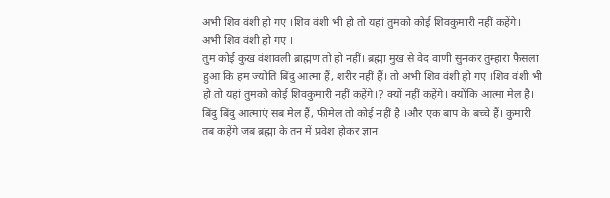अभी शिव वंशी हो गए ।शिव वंशी भी हो तो यहां तुमको कोई शिवकुमारी नहीं कहेंगे।
अभी शिव वंशी हो गए ।
तुम कोई कुख वंशावली ब्राह्मण तो हो नहीं। ब्रह्मा मुख से वेद वाणी सुनकर तुम्हारा फैसला हुआ कि हम ज्योति बिंदु आत्मा हैं, शरीर नहीं हैं। तो अभी शिव वंशी हो गए ।शिव वंशी भी हो तो यहां तुमको कोई शिवकुमारी नहीं कहेंगे।? क्यों नहीं कहेंगे। क्योंकि आत्मा मेल है। बिंदु बिंदु आत्माएं सब मेल हैं, फीमेल तो कोई नहीं है ।और एक बाप के बच्चे हैं। कुमारी तब कहेंगे जब ब्रह्मा के तन में प्रवेश होकर ज्ञान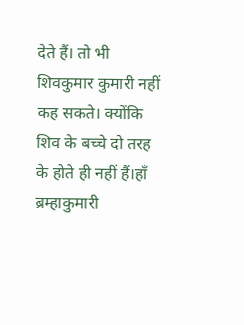देते हैं। तो भी शिवकुमार कुमारी नहीं कह सकते। क्योंकि शिव के बच्चे दो तरह के होते ही नहीं हैं।हाँ ब्रम्हाकुमारी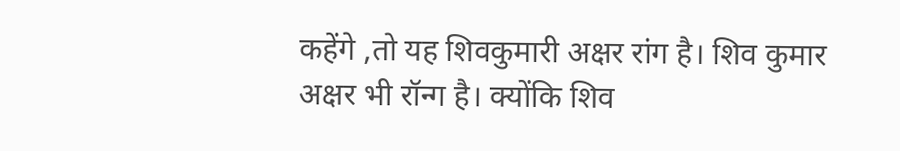कहेंगे ,तो यह शिवकुमारी अक्षर रांग है। शिव कुमार अक्षर भी रॉन्ग है। क्योंकि शिव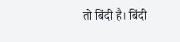तो बिंदी है। बिंदी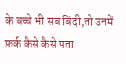के बच्चे भी सब बिंदी,तो उनमें फ़र्क कैसे कैसे पता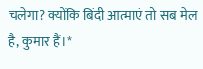चलेगा? क्योंकि बिंदी आत्माएं तो सब मेल है, कुमार हैं।*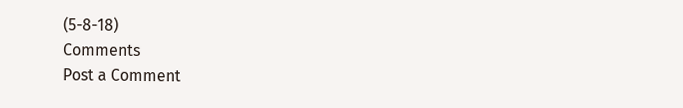(5-8-18)
Comments
Post a Comment